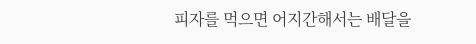피자를 먹으면 어지간해서는 배달을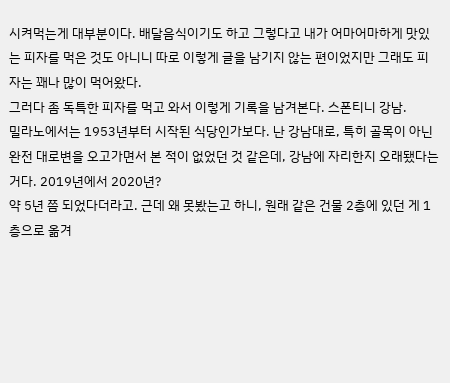시켜먹는게 대부분이다. 배달음식이기도 하고 그렇다고 내가 어마어마하게 맛있는 피자를 먹은 것도 아니니 따로 이렇게 글을 남기지 않는 편이었지만 그래도 피자는 꽤나 많이 먹어왔다.
그러다 좀 독특한 피자를 먹고 와서 이렇게 기록을 남겨본다. 스폰티니 강남.
밀라노에서는 1953년부터 시작된 식당인가보다. 난 강남대로, 특히 골목이 아닌 완전 대로변을 오고가면서 본 적이 없었던 것 같은데, 강남에 자리한지 오래됐다는 거다. 2019년에서 2020년?
약 5년 쯤 되었다더라고. 근데 왜 못봤는고 하니, 원래 같은 건물 2층에 있던 게 1층으로 옮겨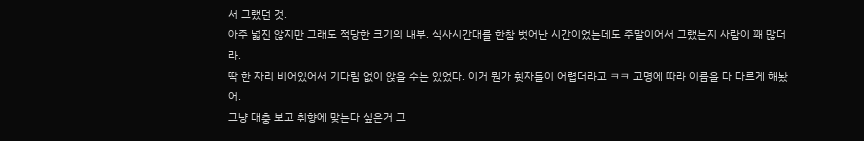서 그랬던 것.
아주 넓진 않지만 그래도 적당한 크기의 내부. 식사시간대를 한참 벗어난 시간이었는데도 주말이어서 그랬는지 사람이 꽤 많더라.
딱 한 자리 비어있어서 기다림 없이 앉을 수는 있었다. 이거 뭔가 휫자들이 어렵더라고 ㅋㅋ 고명에 따라 이름을 다 다르게 해놨어.
그냥 대충 보고 취향에 맞는다 싶은거 그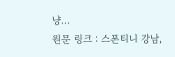냥...
원문 링크 : 스폰티니 강남,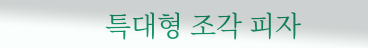특대형 조각 피자